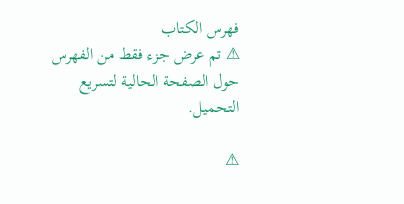فهرس الكتاب
⚠ تم عرض جزء فقط من الفهرس حول الصفحة الحالية لتسريع التحميل.

⚠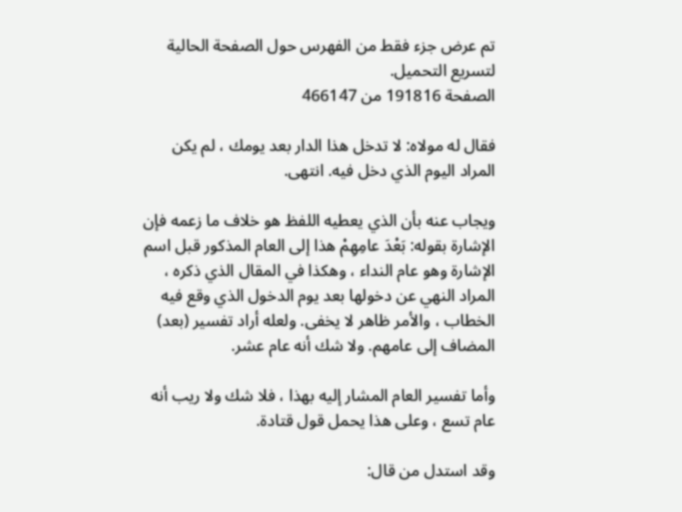تم عرض جزء فقط من الفهرس حول الصفحة الحالية لتسريع التحميل.
الصفحة 191816 من 466147

فقال له مولاه: لا تدخل هذا الدار بعد يومك ، لم يكن المراد اليوم الذي دخل فيه. انتهى.

ويجاب عنه بأن الذي يعطيه اللفظ هو خلاف ما زعمه فإن الإشارة بقوله: بَعْدَ عامِهِمْ هذا إلى العام المذكور قبل اسم الإشارة وهو عام النداء ، وهكذا في المقال الذي ذكره ، المراد النهي عن دخولها بعد يوم الدخول الذي وقع فيه الخطاب ، والأمر ظاهر لا يخفى. ولعله أراد تفسير (بعد) المضاف إلى عامهم. ولا شك أنه عام عشر.

وأما تفسير العام المشار إليه بهذا ، فلا شك ولا ريب أنه عام تسع ، وعلى هذا يحمل قول قتادة.

وقد استدل من قال: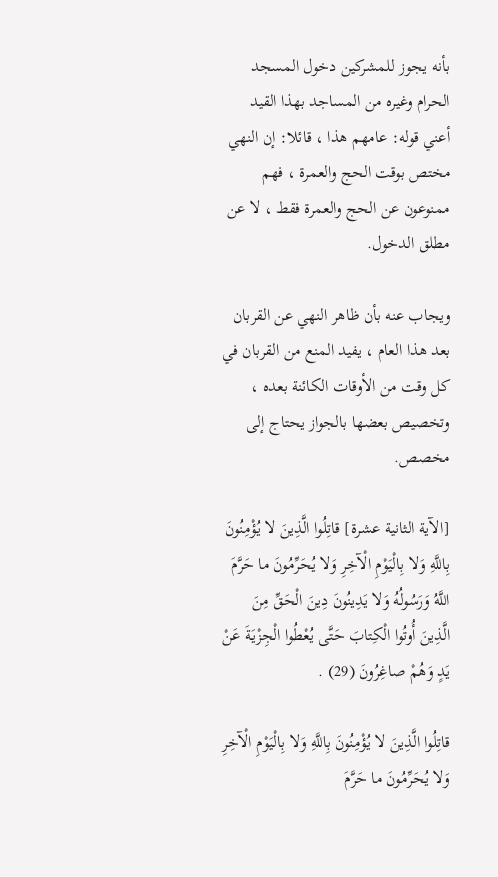بأنه يجوز للمشركين دخول المسجد الحرام وغيره من المساجد بهذا القيد أعني قوله: عامهم هذا ، قائلا: إن النهي مختص بوقت الحج والعمرة ، فهم ممنوعون عن الحج والعمرة فقط ، لا عن مطلق الدخول.

ويجاب عنه بأن ظاهر النهي عن القربان بعد هذا العام ، يفيد المنع من القربان في كل وقت من الأوقات الكائنة بعده ، وتخصيص بعضها بالجواز يحتاج إلى مخصص.

[الآية الثانية عشرة] قاتِلُوا الَّذِينَ لا يُؤْمِنُونَ بِاللَّهِ وَلا بِالْيَوْمِ الْآخِرِ وَلا يُحَرِّمُونَ ما حَرَّمَ اللَّهُ وَرَسُولُهُ وَلا يَدِينُونَ دِينَ الْحَقِّ مِنَ الَّذِينَ أُوتُوا الْكِتابَ حَتَّى يُعْطُوا الْجِزْيَةَ عَنْ يَدٍ وَهُمْ صاغِرُونَ (29) .

قاتِلُوا الَّذِينَ لا يُؤْمِنُونَ بِاللَّهِ وَلا بِالْيَوْمِ الْآخِرِ وَلا يُحَرِّمُونَ ما حَرَّمَ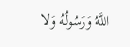اللَّهُ وَرَسُولُهُ وَلا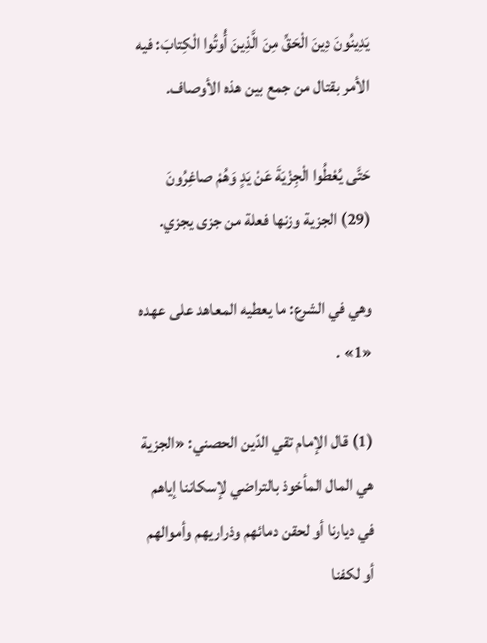يَدِينُونَ دِينَ الْحَقِّ مِنَ الَّذِينَ أُوتُوا الْكِتابَ: فيه الأمر بقتال من جمع بين هذه الأوصاف.

حَتَّى يُعْطُوا الْجِزْيَةَ عَنْ يَدٍ وَهُمْ صاغِرُونَ (29) الجزية وزنها فعلة من جزى يجزي.

وهي في الشرع: ما يعطيه المعاهد على عهده «1» .

(1) قال الإمام تقي الدّين الحصني: «الجزية هي المال المأخوذ بالتراضي لإسكاننا إياهم في ديارنا أو لحقن دمائهم وذراريهم وأموالهم أو لكفنا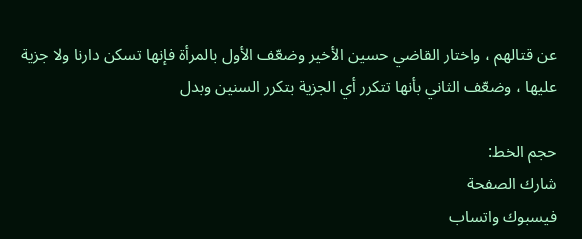عن قتالهم ، واختار القاضي حسين الأخير وضعّف الأول بالمرأة فإنها تسكن دارنا ولا جزية عليها ، وضعّف الثاني بأنها تتكرر أي الجزية بتكرر السنين وبدل

حجم الخط:
شارك الصفحة
فيسبوك واتساب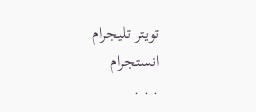تويتر تليجرام انستجرام
. . .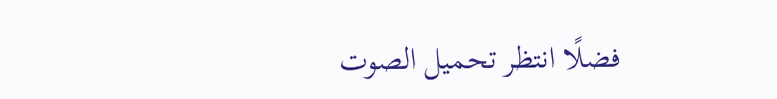فضلًا انتظر تحميل الصوت